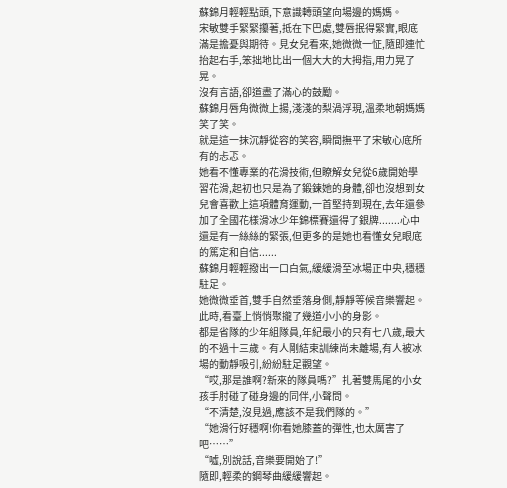蘇錦月輕輕點頭,下意識轉頭望向場邊的媽媽。
宋敏雙手緊緊攥著,抵在下巴處,雙唇抿得緊實,眼底滿是擔憂與期待。見女兒看來,她微微一怔,隨即連忙抬起右手,笨拙地比出一個大大的大拇指,用力晃了晃。
沒有言語,卻道盡了滿心的鼓勵。
蘇錦月唇角微微上揚,淺淺的梨渦浮現,溫柔地朝媽媽笑了笑。
就是這一抹沉靜從容的笑容,瞬間撫平了宋敏心底所有的忐忑。
她看不懂專業的花滑技術,但瞭解女兒從6歲開始學習花滑,起初也只是為了鍛鍊她的身體,卻也沒想到女兒會喜歡上這項體育運動,一首堅持到現在,去年還參加了全國花樣滑冰少年錦標賽還得了銀牌.......心中還是有一絲絲的緊張,但更多的是她也看懂女兒眼底的篤定和自信......
蘇錦月輕輕撥出一口白氣,緩緩滑至冰場正中央,穩穩駐足。
她微微垂首,雙手自然垂落身側,靜靜等候音樂響起。
此時,看臺上悄悄聚攏了幾道小小的身影。
都是省隊的少年組隊員,年紀最小的只有七八歲,最大的不過十三歲。有人剛結束訓練尚未離場,有人被冰場的動靜吸引,紛紛駐足觀望。
“哎,那是誰啊?新來的隊員嗎?”扎著雙馬尾的小女孩手肘碰了碰身邊的同伴,小聲問。
“不清楚,沒見過,應該不是我們隊的。”
“她滑行好穩啊!你看她膝蓋的彈性,也太厲害了吧……”
“噓,別說話,音樂要開始了!”
隨即,輕柔的鋼琴曲緩緩響起。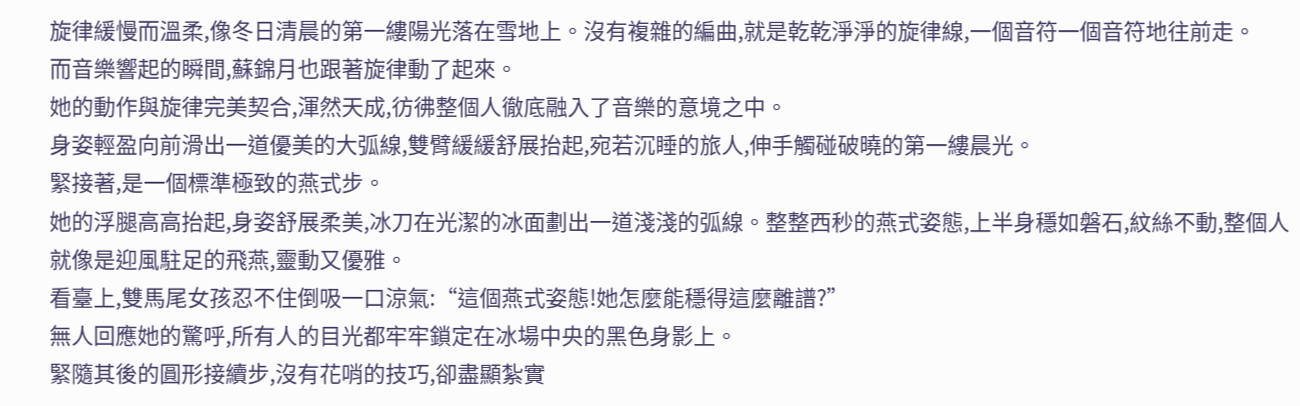旋律緩慢而溫柔,像冬日清晨的第一縷陽光落在雪地上。沒有複雜的編曲,就是乾乾淨淨的旋律線,一個音符一個音符地往前走。
而音樂響起的瞬間,蘇錦月也跟著旋律動了起來。
她的動作與旋律完美契合,渾然天成,彷彿整個人徹底融入了音樂的意境之中。
身姿輕盈向前滑出一道優美的大弧線,雙臂緩緩舒展抬起,宛若沉睡的旅人,伸手觸碰破曉的第一縷晨光。
緊接著,是一個標準極致的燕式步。
她的浮腿高高抬起,身姿舒展柔美,冰刀在光潔的冰面劃出一道淺淺的弧線。整整西秒的燕式姿態,上半身穩如磐石,紋絲不動,整個人就像是迎風駐足的飛燕,靈動又優雅。
看臺上,雙馬尾女孩忍不住倒吸一口涼氣:“這個燕式姿態!她怎麼能穩得這麼離譜?”
無人回應她的驚呼,所有人的目光都牢牢鎖定在冰場中央的黑色身影上。
緊隨其後的圓形接續步,沒有花哨的技巧,卻盡顯紮實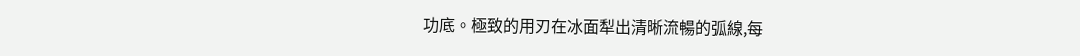功底。極致的用刃在冰面犁出清晰流暢的弧線,每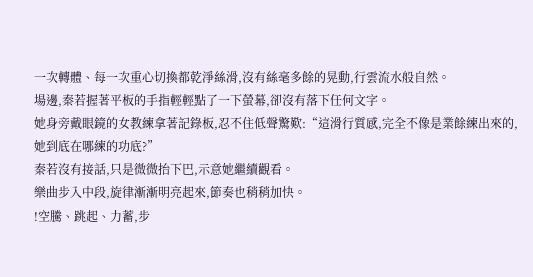一次轉體、每一次重心切換都乾淨絲滑,沒有絲毫多餘的晃動,行雲流水般自然。
場邊,秦若握著平板的手指輕輕點了一下螢幕,卻沒有落下任何文字。
她身旁戴眼鏡的女教練拿著記錄板,忍不住低聲驚歎:“這滑行質感,完全不像是業餘練出來的,她到底在哪練的功底?”
秦若沒有接話,只是微微抬下巴,示意她繼續觀看。
樂曲步入中段,旋律漸漸明亮起來,節奏也稍稍加快。
!空騰、跳起、力蓄,步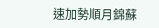速加勢順月錦蘇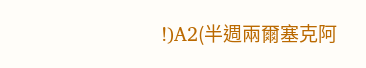!)A2(半週兩爾塞克阿